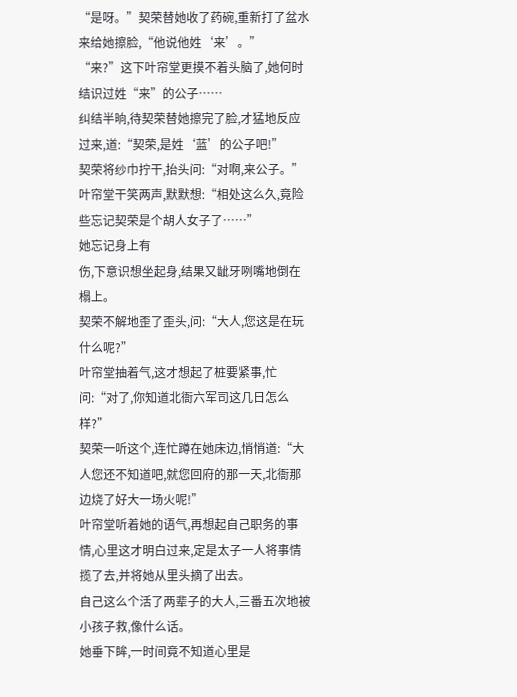“是呀。”契荣替她收了药碗,重新打了盆水来给她擦脸,“他说他姓‘来’。”
“来?”这下叶帘堂更摸不着头脑了,她何时结识过姓“来”的公子……
纠结半晌,待契荣替她擦完了脸,才猛地反应过来,道:“契荣,是姓‘蓝’的公子吧!”
契荣将纱巾拧干,抬头问:“对啊,来公子。”
叶帘堂干笑两声,默默想:“相处这么久,竟险些忘记契荣是个胡人女子了……”
她忘记身上有
伤,下意识想坐起身,结果又龇牙咧嘴地倒在榻上。
契荣不解地歪了歪头,问:“大人,您这是在玩什么呢?”
叶帘堂抽着气,这才想起了桩要紧事,忙问:“对了,你知道北衙六军司这几日怎么样?”
契荣一听这个,连忙蹲在她床边,悄悄道:“大人您还不知道吧,就您回府的那一天,北衙那边烧了好大一场火呢!”
叶帘堂听着她的语气,再想起自己职务的事情,心里这才明白过来,定是太子一人将事情揽了去,并将她从里头摘了出去。
自己这么个活了两辈子的大人,三番五次地被小孩子救,像什么话。
她垂下眸,一时间竟不知道心里是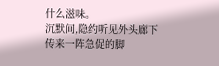什么滋味。
沉默间,隐约听见外头廊下传来一阵急促的脚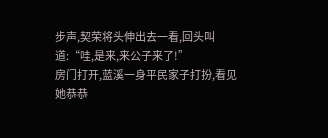步声,契荣将头伸出去一看,回头叫道:“哇,是来,来公子来了!”
房门打开,蓝溪一身平民家子打扮,看见她恭恭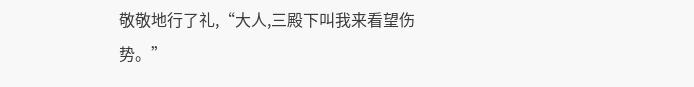敬敬地行了礼,“大人,三殿下叫我来看望伤势。”